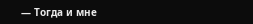— Тогда и мне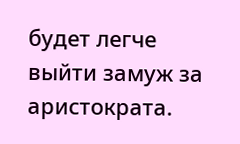будет легче выйти замуж за аристократа.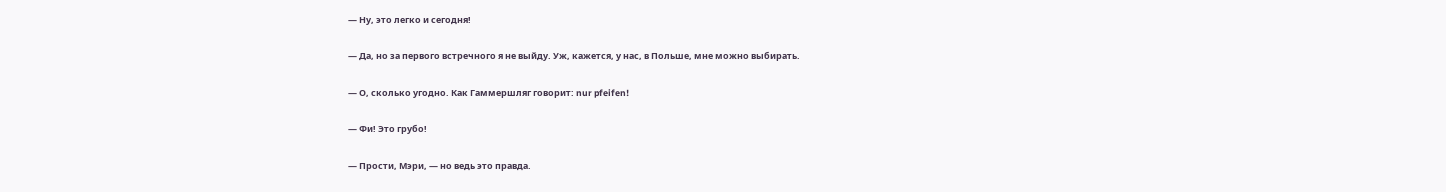— Ну, это легко и сегодня!

— Да, но за первого встречного я не выйду. Уж, кажется, у нас, в Польше, мне можно выбирать.

— О, сколько угодно. Как Гаммершляг говорит: nur pfeifen!

— Фи! Это грубо!

— Прости, Мэри, — но ведь это правда.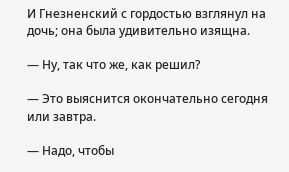И Гнезненский с гордостью взглянул на дочь; она была удивительно изящна.

— Ну, так что же, как решил?

— Это выяснится окончательно сегодня или завтра.

— Надо, чтобы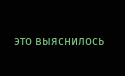это выяснилось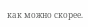как можно скорее.